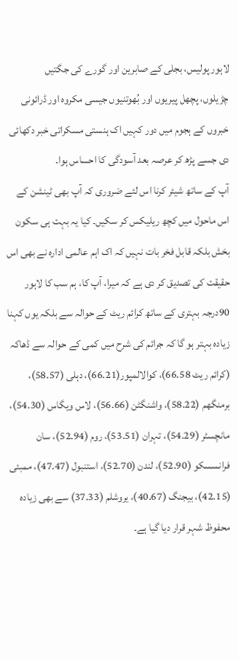لاہور پولیس، بجلی کے صابرین اور گورے کی جگتیں
چڑیلوں، پچھل پیریوں اور بُھوتنیوں جیسی مکروہ اور ڈرائونی خبروں کے ہجوم میں دور کہیں اک ہنستی مسکراتی خبر دکھائی دی جسے پڑھ کر عرصہ بعد آسودگی کا احساس ہوا۔
آپ کے ساتھ شیئر کرنا اس لئے ضروری کہ آپ بھی ٹینشن کے اس ماحول میں کچھ ریلیکس کر سکیں۔ کیا یہ بہت ہی سکون بخش بلکہ قابل فخر بات نہیں کہ اک اہم عالمی ادارہ نے بھی اس حقیقت کی تصدیق کر دی ہے کہ میرا، آپ کا، ہم سب کا لاہور 90درجہ بہتری کے ساتھ کرائم ریٹ کے حوالہ سے بلکہ یوں کہنا زیادہ بہتر ہو گا کہ جرائم کی شرح میں کمی کے حوالہ سے ڈھاکہ (کرائم ریٹ 66.58)، کوالالمپور(66.21)، دہلی (58.57)، برمنگھم (58.22)، واشنگٹن (56.66)، لاس ویگاس (54.30)، مانچسٹر (54.29)، تہران (53.51)، روم (52.94)، سان فرانسسکو (52.90)، لندن (52.70)، استنبول (47.47)، ممبئی (42.15)، بیجنگ (40.67)، یروشلم (37.33) سے بھی زیادہ محفوظ شہر قرار دیا گیا ہے۔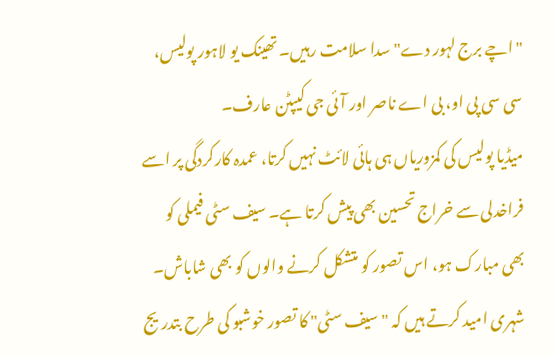"اچے برج لہور دے" سدا سلامت رہیں۔ تھینک یو لاہور پولیس، سی سی پی او، بی اے ناصر اور آئی جی کیپٹن عارف۔
میڈیا پولیس کی کمزوریاں ہی ہائی لائٹ نہیں کرتا، عمدہ کارکردگی پر اسے فراخدلی سے خراج تحسین بھی پیش کرتا ہے۔ سیف سٹی فیملی کو بھی مبارک ہو، اس تصور کو متشکل کرنے والوں کو بھی شاباش۔
شہری امید کرتے ہیں کہ "سیف سٹی" کا تصور خوشبو کی طرح بتدریج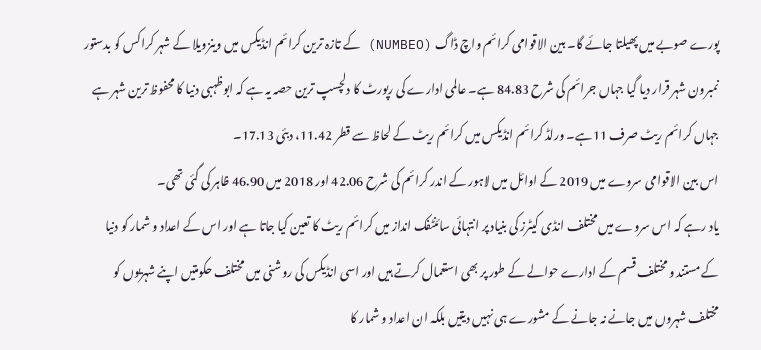پورے صوبے میں پھیلتا جائے گا۔ بین الاقوامی کرائم واچ ڈاگ (NUMBEO) کے تازہ ترین کرائم انڈیکس میں وینزویلا کے شہر کراکس کو بدستور نمبرون شہر قرار دیا گیا جہاں جرائم کی شرح 84.83 ہے۔ عالمی ادارے کی رپورٹ کا دلچسپ ترین حصہ یہ ہے کہ ابوظہبی دنیا کا محفوظ ترین شہر ہے جہاں کرائم ریٹ صرف 11ہے۔ ورلڈ کرائم انڈیکس میں کرائم ریٹ کے لحاظ سے قطر 11.42، دبئی 17.13۔
اس بین الاقوامی سروے میں 2019 کے اوائل میں لاہور کے اندر کرائم کی شرح 42.06 اور 2018 میں 46.90 ظاہر کی گئی تھی۔
یاد رہے کہ اس سروے میں مختلف انڈی کیٹرز کی بنیاد پر انتہائی سائنٹفک انداز میں کرائم ریٹ کا تعین کیا جاتا ہے اور اس کے اعداد و شمار کو دنیا کے مستند و مختلف قسم کے ادارے حوالے کے طور پر بھی استعمال کرتے ہیں اور اسی انڈیکس کی روشنی میں مختلف حکومتیں اپنے شہریوں کو مختلف شہروں میں جانے نہ جانے کے مشورے ہی نہیں دیتیں بلکہ ان اعداد و شمار کا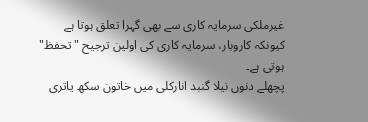غیرملکی سرمایہ کاری سے بھی گہرا تعلق ہوتا ہے کیونکہ کاروبار، سرمایہ کاری کی اولین ترجیح "تحفظ" ہوتی ہے۔
پچھلے دنوں نیلا گنبد انارکلی میں خاتون سکھ یاتری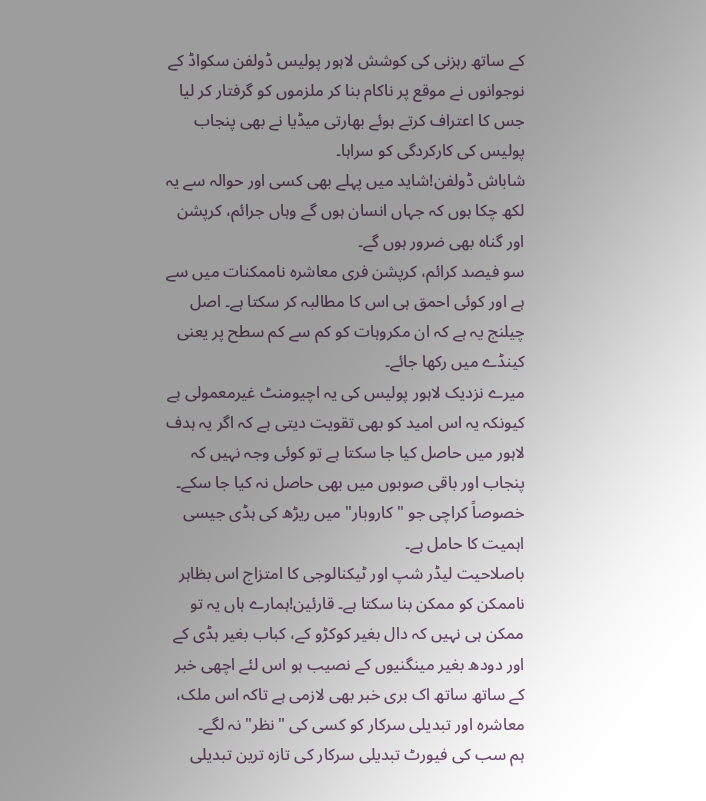کے ساتھ رہزنی کی کوشش لاہور پولیس ڈولفن سکواڈ کے نوجوانوں نے موقع پر ناکام بنا کر ملزموں کو گرفتار کر لیا جس کا اعتراف کرتے ہوئے بھارتی میڈیا نے بھی پنجاب پولیس کی کارکردگی کو سراہا۔
شاباش ڈولفن!شاید میں پہلے بھی کسی اور حوالہ سے یہ لکھ چکا ہوں کہ جہاں انسان ہوں گے وہاں جرائم، کرپشن اور گناہ بھی ضرور ہوں گے۔
سو فیصد کرائم، کرپشن فری معاشرہ ناممکنات میں سے ہے اور کوئی احمق ہی اس کا مطالبہ کر سکتا ہے۔ اصل چیلنج یہ ہے کہ ان مکروہات کو کم سے کم سطح پر یعنی کینڈے میں رکھا جائے۔
میرے نزدیک لاہور پولیس کی یہ اچیومنٹ غیرمعمولی ہے کیونکہ یہ اس امید کو بھی تقویت دیتی ہے کہ اگر یہ ہدف لاہور میں حاصل کیا جا سکتا ہے تو کوئی وجہ نہیں کہ پنجاب اور باقی صوبوں میں بھی حاصل نہ کیا جا سکے۔ خصوصاً کراچی جو "کاروبار" میں ریڑھ کی ہڈی جیسی اہمیت کا حامل ہے۔
باصلاحیت لیڈر شپ اور ٹیکنالوجی کا امتزاج اس بظاہر ناممکن کو ممکن بنا سکتا ہے۔ قارئین!ہمارے ہاں یہ تو ممکن ہی نہیں کہ دال بغیر کوکڑو کے، کباب بغیر ہڈی کے اور دودھ بغیر مینگنیوں کے نصیب ہو اس لئے اچھی خبر کے ساتھ ساتھ اک بری خبر بھی لازمی ہے تاکہ اس ملک، معاشرہ اور تبدیلی سرکار کو کسی کی "نظر" نہ لگے۔
ہم سب کی فیورٹ تبدیلی سرکار کی تازہ ترین تبدیلی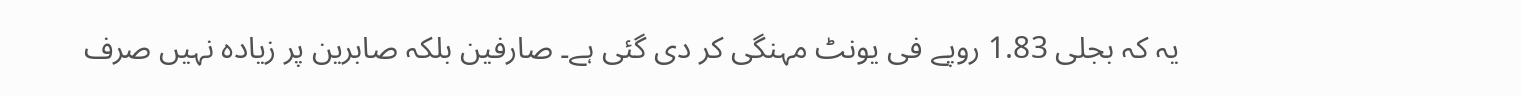یہ کہ بجلی 1.83 روپے فی یونٹ مہنگی کر دی گئی ہے۔ صارفین بلکہ صابرین پر زیادہ نہیں صرف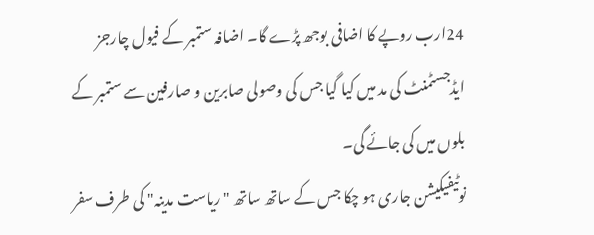24ارب روپے کا اضافی بوجھ پڑے گا۔ اضافہ ستمبر کے فیول چارجز ایڈجسٹمنٹ کی مد میں کیا گیا جس کی وصولی صابرین و صارفین سے ستمبر کے بلوں میں کی جائے گی۔
نوٹیفیکیشن جاری ہو چکا جس کے ساتھ ساتھ "ریاست مدینہ" کی طرف سفر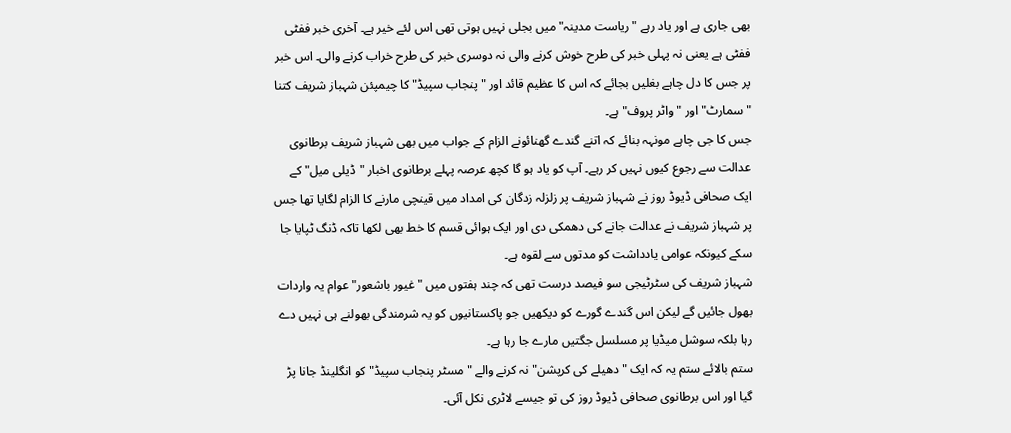بھی جاری ہے اور یاد رہے "ریاست مدینہ" میں بجلی نہیں ہوتی تھی اس لئے خیر ہے۔ آخری خبر ففٹی ففٹی ہے یعنی نہ پہلی خبر کی طرح خوش کرنے والی نہ دوسری خبر کی طرح خراب کرنے والی۔ اس خبر پر جس کا دل چاہے بغلیں بجائے کہ اس کا عظیم قائد اور "پنجاب سپیڈ" کا چیمپئن شہباز شریف کتنا "سمارٹ" اور "واٹر پروف" ہے۔
جس کا جی چاہے مونہہ بنائے کہ اتنے گندے گھنائونے الزام کے جواب میں بھی شہباز شریف برطانوی عدالت سے رجوع کیوں نہیں کر رہے۔ آپ کو یاد ہو گا کچھ عرصہ پہلے برطانوی اخبار "ڈیلی میل" کے ایک صحافی ڈیوڈ روز نے شہباز شریف پر زلزلہ زدگان کی امداد میں قینچی مارنے کا الزام لگایا تھا جس پر شہباز شریف نے عدالت جانے کی دھمکی دی اور ایک ہوائی قسم کا خط بھی لکھا تاکہ ڈنگ ٹپایا جا سکے کیونکہ عوامی یادداشت کو مدتوں سے لقوہ ہے۔
شہباز شریف کی سٹرٹیجی سو فیصد درست تھی کہ چند ہفتوں میں "غیور باشعور" عوام یہ واردات بھول جائیں گے لیکن اس گندے گورے کو دیکھیں جو پاکستانیوں کو یہ شرمندگی بھولنے ہی نہیں دے رہا بلکہ سوشل میڈیا پر مسلسل جگتیں مارے جا رہا ہے۔
ستم بالائے ستم یہ کہ ایک "دھیلے کی کرپشن" نہ کرنے والے "مسٹر پنجاب سپیڈ" کو انگلینڈ جانا پڑ گیا اور اس برطانوی صحافی ڈیوڈ روز کی تو جیسے لاٹری نکل آئی۔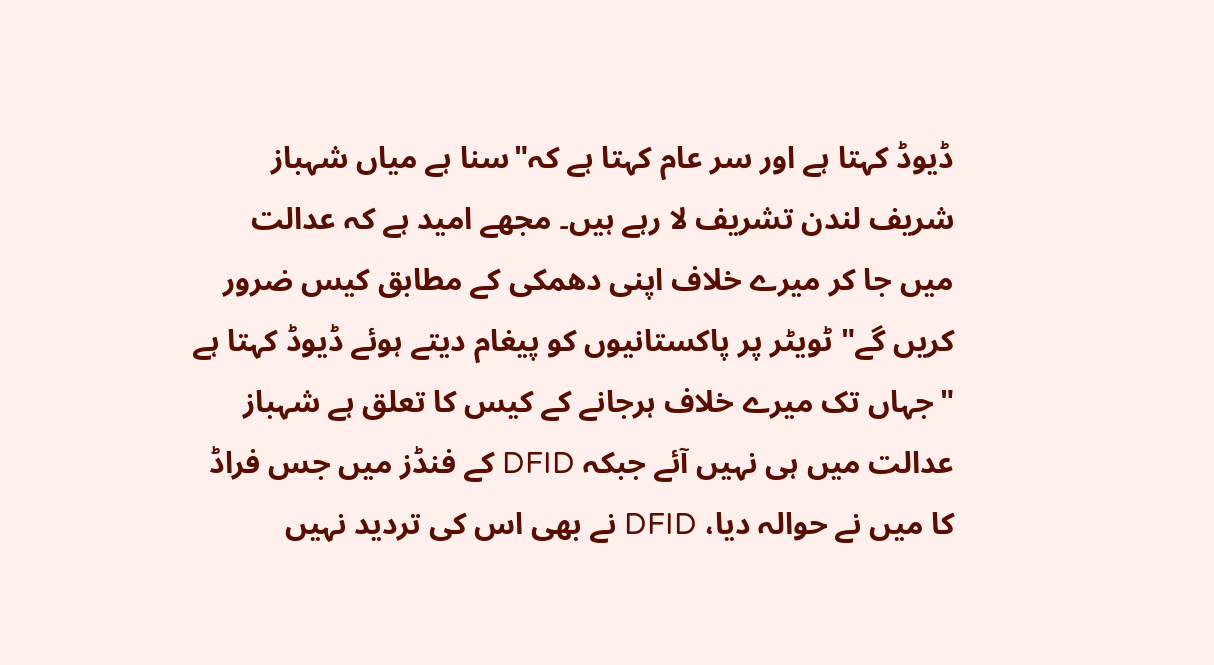ڈیوڈ کہتا ہے اور سر عام کہتا ہے کہ"سنا ہے میاں شہباز شریف لندن تشریف لا رہے ہیں۔ مجھے امید ہے کہ عدالت میں جا کر میرے خلاف اپنی دھمکی کے مطابق کیس ضرور کریں گے" ٹویٹر پر پاکستانیوں کو پیغام دیتے ہوئے ڈیوڈ کہتا ہے "جہاں تک میرے خلاف ہرجانے کے کیس کا تعلق ہے شہباز عدالت میں ہی نہیں آئے جبکہ DFID کے فنڈز میں جس فراڈ کا میں نے حوالہ دیا، DFID نے بھی اس کی تردید نہیں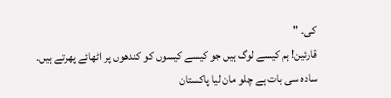کی۔ "
قارئین! ہم کیسے لوگ ہیں جو کیسے کیسوں کو کندھوں پر اٹھائے پھرتے ہیں۔ سادہ سی بات ہے چلو مان لیا پاکستان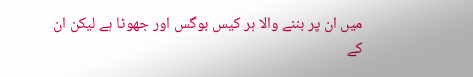میں ان پر بننے والا ہر کیس بوگس اور جھوٹا ہے لیکن ان کے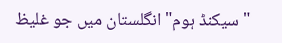"سیکنڈ ہوم" انگلستان میں جو غلیظ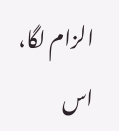الزام لگا، اس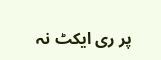پر ری ایکٹ نہ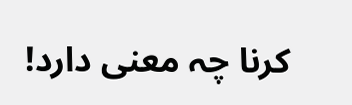کرنا چہ معنی دارد!